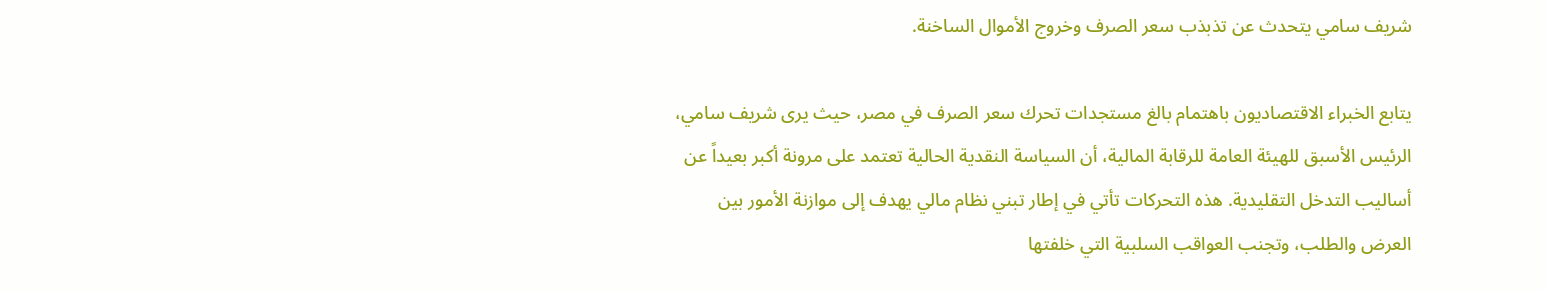شريف سامي يتحدث عن تذبذب سعر الصرف وخروج الأموال الساخنة.

يتابع الخبراء الاقتصاديون باهتمام بالغ مستجدات تحرك سعر الصرف في مصر، حيث يرى شريف سامي، الرئيس الأسبق للهيئة العامة للرقابة المالية، أن السياسة النقدية الحالية تعتمد على مرونة أكبر بعيداً عن أساليب التدخل التقليدية. هذه التحركات تأتي في إطار تبني نظام مالي يهدف إلى موازنة الأمور بين العرض والطلب، وتجنب العواقب السلبية التي خلفتها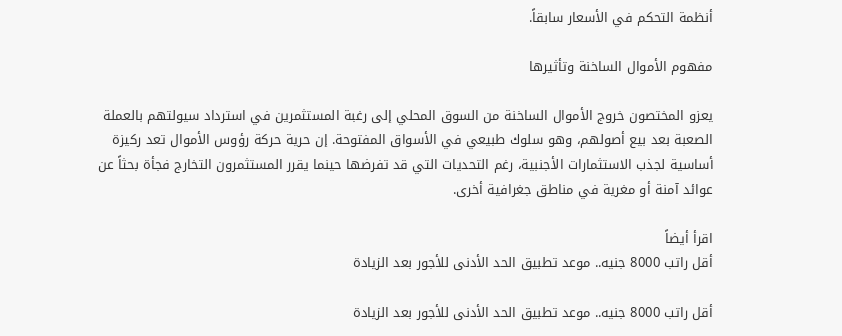أنظمة التحكم في الأسعار سابقاً.

مفهوم الأموال الساخنة وتأثيرها

يعزو المختصون خروج الأموال الساخنة من السوق المحلي إلى رغبة المستثمرين في استرداد سيولتهم بالعملة الصعبة بعد بيع أصولهم، وهو سلوك طبيعي في الأسواق المفتوحة. إن حرية حركة رؤوس الأموال تعد ركيزة أساسية لجذب الاستثمارات الأجنبية، رغم التحديات التي قد تفرضها حينما يقرر المستثمرون التخارج فجأة بحثاً عن عوائد آمنة أو مغرية في مناطق جغرافية أخرى.

اقرأ أيضاً
أقل راتب 8000 جنيه.. موعد تطبيق الحد الأدنى للأجور بعد الزيادة

أقل راتب 8000 جنيه.. موعد تطبيق الحد الأدنى للأجور بعد الزيادة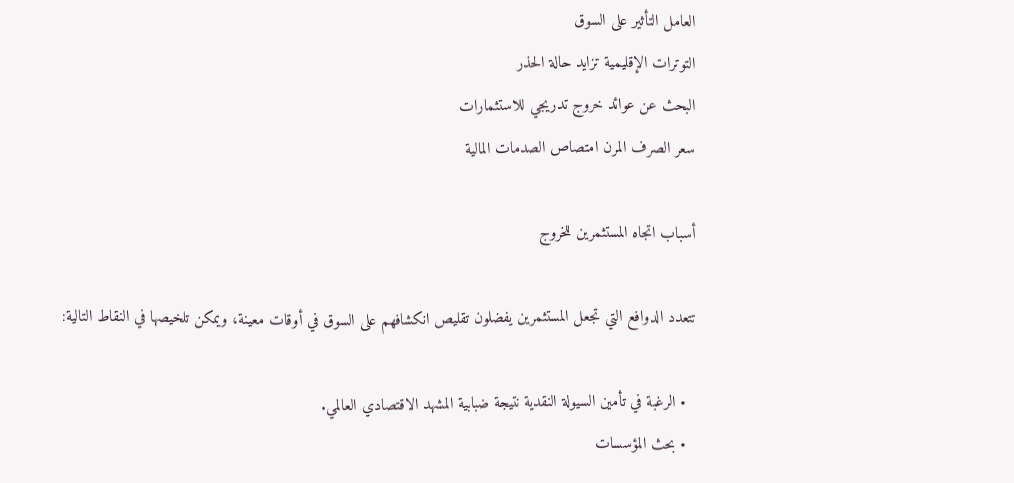العامل التأثير على السوق
التوترات الإقليمية تزايد حالة الحذر
البحث عن عوائد خروج تدريجي للاستثمارات
سعر الصرف المرن امتصاص الصدمات المالية

أسباب اتجاه المستثمرين للخروج

تتعدد الدوافع التي تجعل المستثمرين يفضلون تقليص انكشافهم على السوق في أوقات معينة، ويمكن تلخيصها في النقاط التالية:

  • الرغبة في تأمين السيولة النقدية نتيجة ضبابية المشهد الاقتصادي العالمي.
  • بحث المؤسسات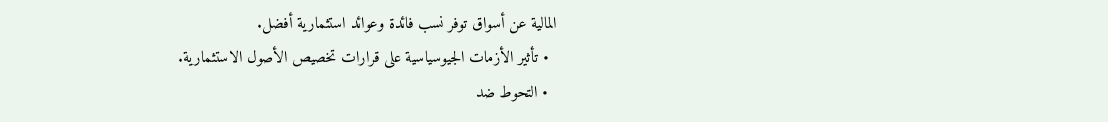المالية عن أسواق توفر نسب فائدة وعوائد استثمارية أفضل.
  • تأثير الأزمات الجيوسياسية على قرارات تخصيص الأصول الاستثمارية.
  • التحوط ضد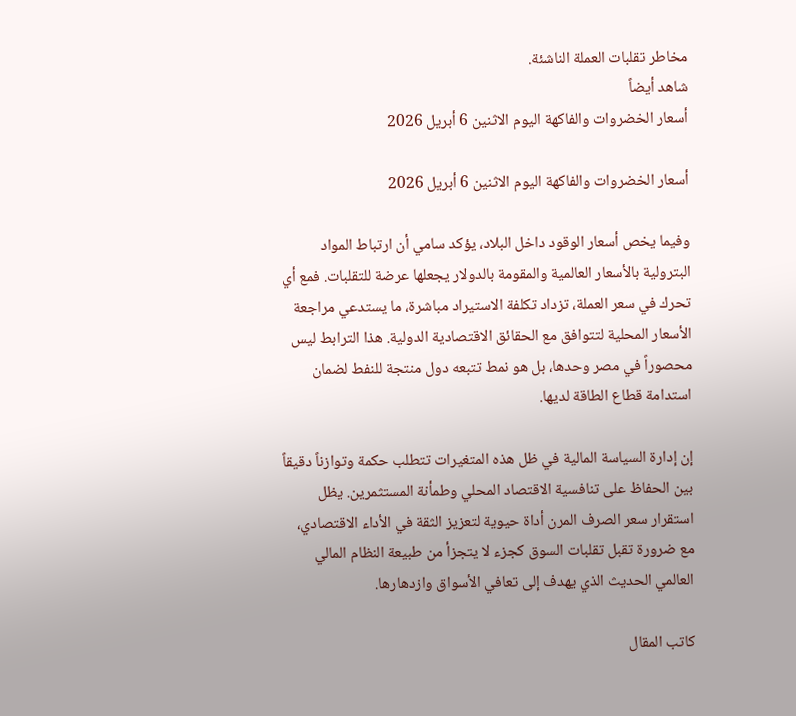مخاطر تقلبات العملة الناشئة.
شاهد أيضاً
أسعار الخضروات والفاكهة اليوم الاثنين 6 أبريل 2026

أسعار الخضروات والفاكهة اليوم الاثنين 6 أبريل 2026

وفيما يخص أسعار الوقود داخل البلاد، يؤكد سامي أن ارتباط المواد البترولية بالأسعار العالمية والمقومة بالدولار يجعلها عرضة للتقلبات. فمع أي تحرك في سعر العملة، تزداد تكلفة الاستيراد مباشرة، ما يستدعي مراجعة الأسعار المحلية لتتوافق مع الحقائق الاقتصادية الدولية. هذا الترابط ليس محصوراً في مصر وحدها، بل هو نمط تتبعه دول منتجة للنفط لضمان استدامة قطاع الطاقة لديها.

إن إدارة السياسة المالية في ظل هذه المتغيرات تتطلب حكمة وتوازناً دقيقاً بين الحفاظ على تنافسية الاقتصاد المحلي وطمأنة المستثمرين. يظل استقرار سعر الصرف المرن أداة حيوية لتعزيز الثقة في الأداء الاقتصادي، مع ضرورة تقبل تقلبات السوق كجزء لا يتجزأ من طبيعة النظام المالي العالمي الحديث الذي يهدف إلى تعافي الأسواق وازدهارها.

كاتب المقال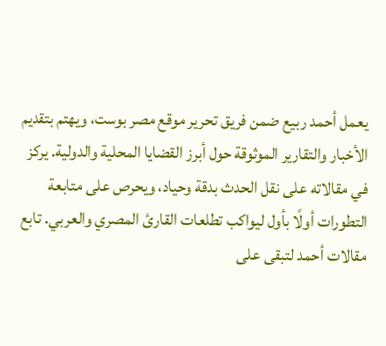يعمل أحمد ربيع ضمن فريق تحرير موقع مصر بوست، ويهتم بتقديم الأخبار والتقارير الموثوقة حول أبرز القضايا المحلية والدولية. يركز في مقالاته على نقل الحدث بدقة وحياد، ويحرص على متابعة التطورات أولًا بأول ليواكب تطلعات القارئ المصري والعربي. تابع مقالات أحمد لتبقى على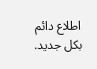اطلاع دائم بكل جديد.